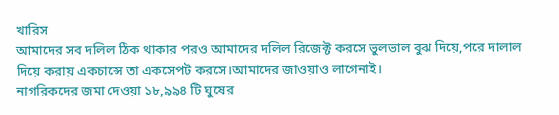খারিস
আমাদের সব দলিল ঠিক থাকার পরও আমাদের দলিল রিজেক্ট করসে ভুলভাল বুঝ দিয়ে,পরে দালাল দিয়ে করায় একচান্সে তা একসেপট করসে।আমাদের জাওয়াও লাগেনাই।
নাগরিকদের জমা দেওয়া ১৮,৯৯৪ টি ঘুষের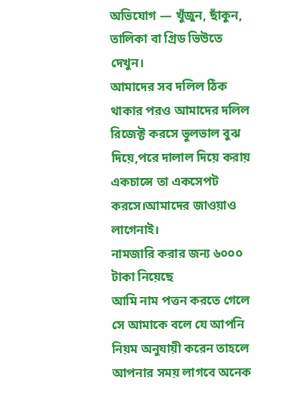অভিযোগ — খুঁজুন, ছাঁকুন, তালিকা বা গ্রিড ভিউতে দেখুন।
আমাদের সব দলিল ঠিক থাকার পরও আমাদের দলিল রিজেক্ট করসে ভুলভাল বুঝ দিয়ে,পরে দালাল দিয়ে করায় একচান্সে তা একসেপট করসে।আমাদের জাওয়াও লাগেনাই।
নামজারি করার জন্য ৬০০০ টাকা নিয়েছে
আমি নাম পত্তন করতে গেলে সে আমাকে বলে যে আপনি নিয়ম অনুযায়ী করেন তাহলে আপনার সময় লাগবে অনেক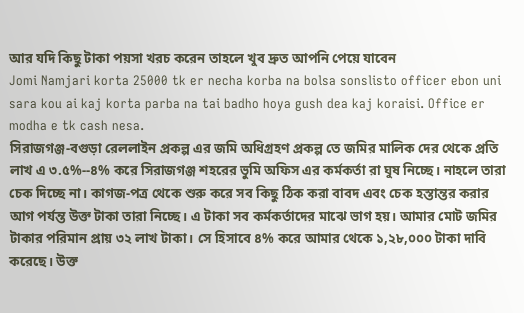আর যদি কিছু টাকা পয়সা খরচ করেন তাহলে খুব দ্রুত আপনি পেয়ে যাবেন
Jomi Namjari korta 25000 tk er necha korba na bolsa sonslisto officer ebon uni sara kou ai kaj korta parba na tai badho hoya gush dea kaj koraisi. Office er modha e tk cash nesa.
সিরাজগঞ্জ-বগুড়া রেললাইন প্রকল্প এর জমি অধিগ্রহণ প্রকল্প তে জমির মালিক দের থেকে প্রতি লাখ এ ৩.৫%--৪% করে সিরাজগঞ্জ শহরের ভুমি অফিস এর কর্মকর্তা রা ঘুষ নিচ্ছে। নাহলে তারা চেক দিচ্ছে না। কাগজ-পত্র থেকে শুরু করে সব কিছু ঠিক করা বাবদ এবং চেক হস্তান্তর করার আগ পর্যন্ত উক্ত টাকা তারা নিচ্ছে। এ টাকা সব কর্মকর্তাদের মাঝে ভাগ হয়। আমার মোট জমির টাকার পরিমান প্রায় ৩২ লাখ টাকা। সে হিসাবে ৪% করে আমার থেকে ১,২৮,০০০ টাকা দাবি করেছে। উক্ত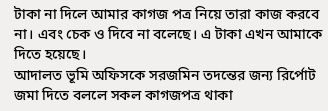টাকা না দিলে আমার কাগজ পত্র নিয়ে তারা কাজ করবে না। এবং চেক ও দিবে না বলেছে। এ টাকা এখন আমাকে দিতে হয়েছে।
আদালত ভূমি অফিসকে সরজমিন তদন্তের জন্য রির্পোট জমা দিতে বললে সকল কাগজপত্র থাকা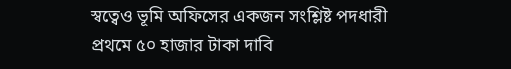স্বত্বেও ভূমি অফিসের একজন সংশ্লিষ্ট পদধারী প্রথমে ৫০ হাজার টাকা দাবি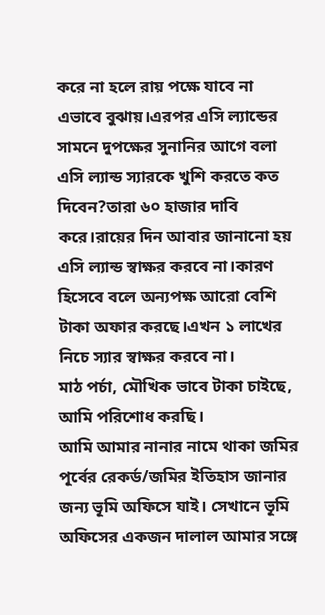করে না হলে রায় পক্ষে যাবে না এভাবে বুঝায়।এরপর এসি ল্যান্ডের সামনে দুপক্ষের সুনানির আগে বলা এসি ল্যান্ড স্যারকে খুশি করতে কত দিবেন?তারা ৬০ হাজার দাবি করে।রায়ের দিন আবার জানানো হয় এসি ল্যান্ড স্বাক্ষর করবে না।কারণ হিসেবে বলে অন্যপক্ষ আরো বেশি টাকা অফার করছে।এখন ১ লাখের নিচে স্যার স্বাক্ষর করবে না।
মাঠ পর্চা, মৌখিক ভাবে টাকা চাইছে, আমি পরিশোধ করছি।
আমি আমার নানার নামে থাকা জমির পূর্বের রেকর্ড/জমির ইতিহাস জানার জন্য ভূমি অফিসে যাই। সেখানে ভূমি অফিসের একজন দালাল আমার সঙ্গে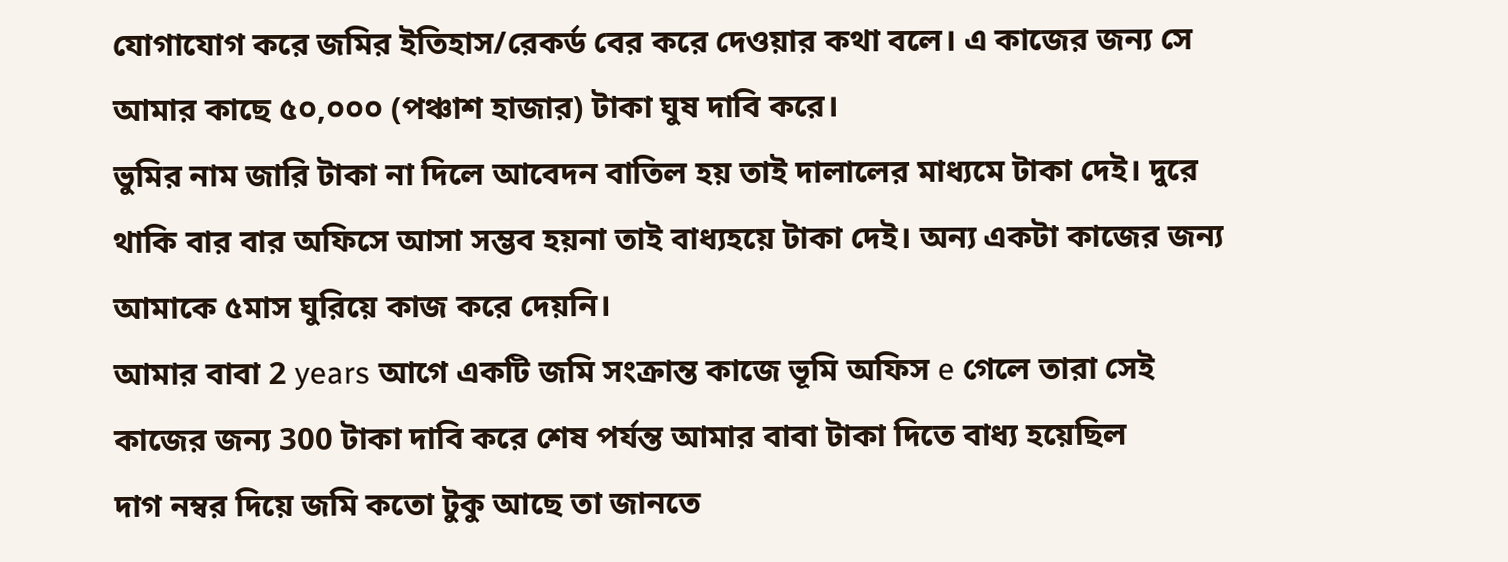যোগাযোগ করে জমির ইতিহাস/রেকর্ড বের করে দেওয়ার কথা বলে। এ কাজের জন্য সে আমার কাছে ৫০,০০০ (পঞ্চাশ হাজার) টাকা ঘুষ দাবি করে।
ভুমির নাম জারি টাকা না দিলে আবেদন বাতিল হয় তাই দালালের মাধ্যমে টাকা দেই। দুরে থাকি বার বার অফিসে আসা সম্ভব হয়না তাই বাধ্যহয়ে টাকা দেই। অন্য একটা কাজের জন্য আমাকে ৫মাস ঘুরিয়ে কাজ করে দেয়নি।
আমার বাবা 2 years আগে একটি জমি সংক্রান্ত কাজে ভূমি অফিস e গেলে তারা সেই কাজের জন্য 300 টাকা দাবি করে শেষ পর্যন্ত আমার বাবা টাকা দিতে বাধ্য হয়েছিল
দাগ নম্বর দিয়ে জমি কতো টুকু আছে তা জানতে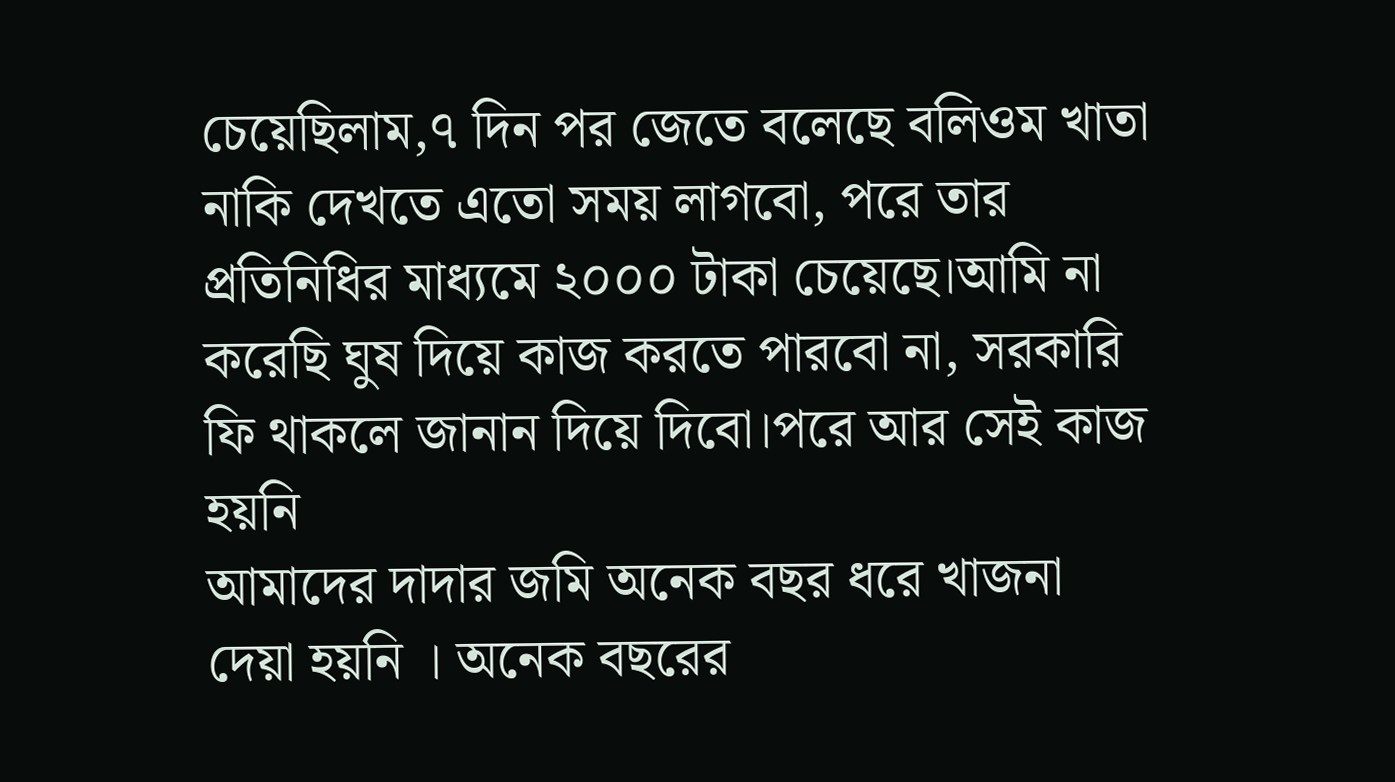চেয়েছিলাম,৭ দিন পর জেতে বলেছে বলিওম খাতা নাকি দেখতে এতো সময় লাগবো, পরে তার প্রতিনিধির মাধ্যমে ২০০০ টাকা চেয়েছে।আমি না করেছি ঘুষ দিয়ে কাজ করতে পারবো না, সরকারি ফি থাকলে জানান দিয়ে দিবো।পরে আর সেই কাজ হয়নি
আমাদের দাদার জমি অনেক বছর ধরে খাজনা দেয়া হয়নি । অনেক বছরের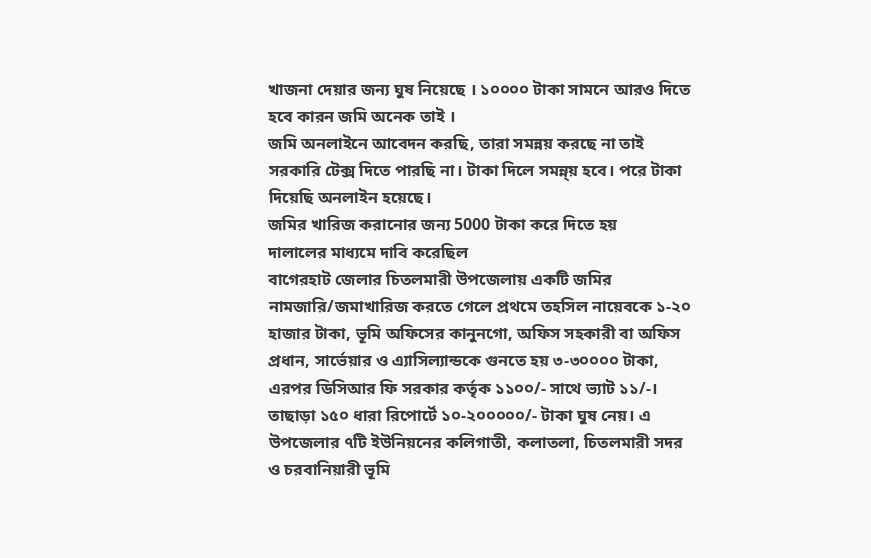খাজনা দেয়ার জন্য ঘুষ নিয়েছে । ১০০০০ টাকা সামনে আরও দিতে হবে কারন জমি অনেক তাই ।
জমি অনলাইনে আবেদন করছি, তারা সমন্নয় করছে না তাই সরকারি টেক্স দিতে পারছি না। টাকা দিলে সমন্ন্য় হবে। পরে টাকা দিয়েছি অনলাইন হয়েছে।
জমির খারিজ করানোর জন্য 5000 টাকা করে দিতে হয়
দালালের মাধ্যমে দাবি করেছিল
বাগেরহাট জেলার চিতলমারী উপজেলায় একটি জমির নামজারি/জমাখারিজ করতে গেলে প্রথমে তহসিল নায়েবকে ১-২০ হাজার টাকা, ভূমি অফিসের কানুনগো, অফিস সহকারী বা অফিস প্রধান, সার্ভেয়ার ও এ্যাসিল্যান্ডকে গুনতে হয় ৩-৩০০০০ টাকা, এরপর ডিসিআর ফি সরকার কর্তৃক ১১০০/- সাথে ভ্যাট ১১/-। তাছাড়া ১৫০ ধারা রিপোর্টে ১০-২০০০০০/- টাকা ঘুষ নেয়। এ উপজেলার ৭টি ইউনিয়নের কলিগাতী, কলাতলা, চিতলমারী সদর ও চরবানিয়ারী ভূমি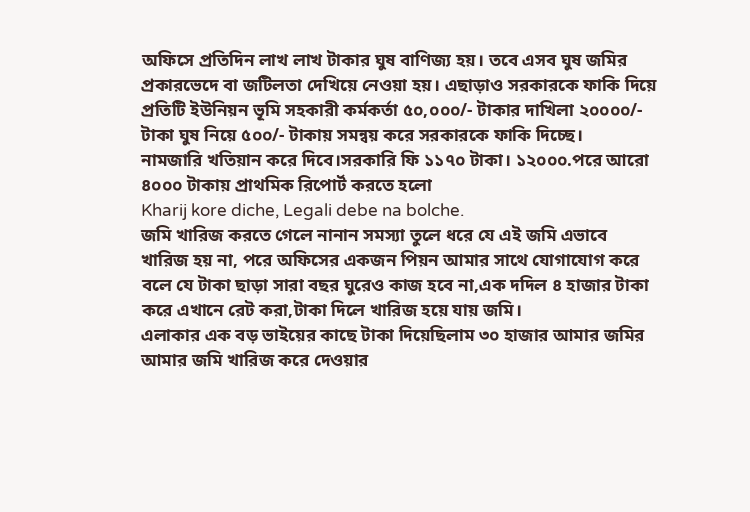অফিসে প্রতিদিন লাখ লাখ টাকার ঘুষ বাণিজ্য হয়। তবে এসব ঘুষ জমির প্রকারভেদে বা জটিলতা দেখিয়ে নেওয়া হয়। এছাড়াও সরকারকে ফাকি দিয়ে প্রতিটি ইউনিয়ন ভূমি সহকারী কর্মকর্তা ৫০,০০০/- টাকার দাখিলা ২০০০০/- টাকা ঘুষ নিয়ে ৫০০/- টাকায় সমন্বয় করে সরকারকে ফাকি দিচ্ছে।
নামজারি খতিয়ান করে দিবে।সরকারি ফি ১১৭০ টাকা। ১২০০০.পরে আরো ৪০০০ টাকায় প্রাথমিক রিপোর্ট করতে হলো
Kharij kore diche, Legali debe na bolche.
জমি খারিজ করতে গেলে নানান সমস্যা তুলে ধরে যে এই জমি এভাবে খারিজ হয় না, পরে অফিসের একজন পিয়ন আমার সাথে যোগাযোগ করে বলে যে টাকা ছাড়া সারা বছর ঘুরেও কাজ হবে না,এক দদিল ৪ হাজার টাকা করে এখানে রেট করা,টাকা দিলে খারিজ হয়ে যায় জমি।
এলাকার এক বড় ভাইয়ের কাছে টাকা দিয়েছিলাম ৩০ হাজার আমার জমির আমার জমি খারিজ করে দেওয়ার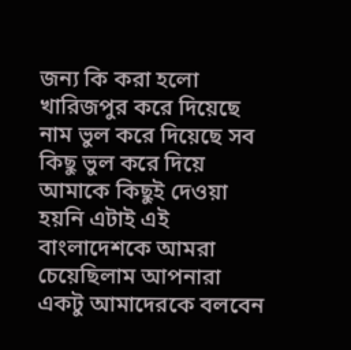জন্য কি করা হলো খারিজপুর করে দিয়েছে নাম ভুল করে দিয়েছে সব কিছু ভুল করে দিয়ে আমাকে কিছুই দেওয়া হয়নি এটাই এই বাংলাদেশকে আমরা চেয়েছিলাম আপনারা একটু আমাদেরকে বলবেন